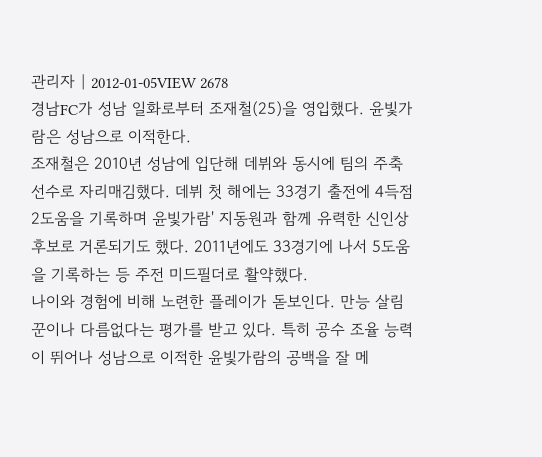관리자 | 2012-01-05VIEW 2678
경남FC가 성남 일화로부터 조재철(25)을 영입했다. 윤빛가람은 성남으로 이적한다.
조재철은 2010년 성남에 입단해 데뷔와 동시에 팀의 주축 선수로 자리매김했다. 데뷔 첫 해에는 33경기 출전에 4득점 2도움을 기록하며 윤빛가람' 지동원과 함께 유력한 신인상 후보로 거론되기도 했다. 2011년에도 33경기에 나서 5도움을 기록하는 등 주전 미드필더로 활약했다.
나이와 경험에 비해 노련한 플레이가 돋보인다. 만능 살림꾼이나 다름없다는 평가를 받고 있다. 특히 공수 조율 능력이 뛰어나 성남으로 이적한 윤빛가람의 공백을 잘 메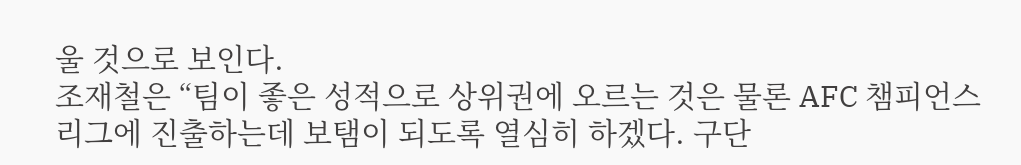울 것으로 보인다.
조재철은 “팀이 좋은 성적으로 상위권에 오르는 것은 물론 AFC 챔피언스리그에 진출하는데 보탬이 되도록 열심히 하겠다. 구단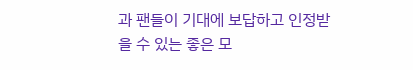과 팬들이 기대에 보답하고 인정받을 수 있는 좋은 모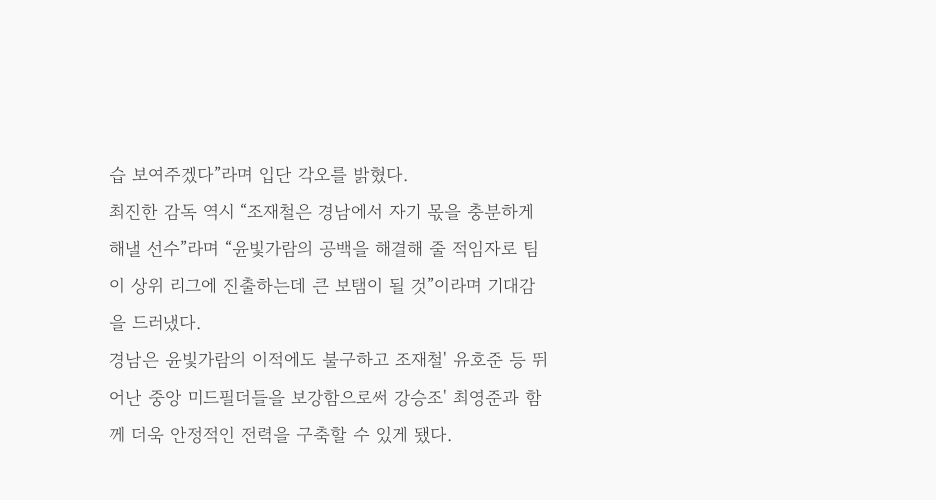습 보여주겠다”라며 입단 각오를 밝혔다.
최진한 감독 역시 “조재철은 경남에서 자기 몫을 충분하게 해낼 선수”라며 “윤빛가람의 공백을 해결해 줄 적임자로 팀이 상위 리그에 진출하는데 큰 보탬이 될 것”이라며 기대감을 드러냈다.
경남은 윤빛가람의 이적에도 불구하고 조재철' 유호준 등 뛰어난 중앙 미드필더들을 보강함으로써 강승조' 최영준과 함께 더욱 안정적인 전력을 구축할 수 있게 됐다.